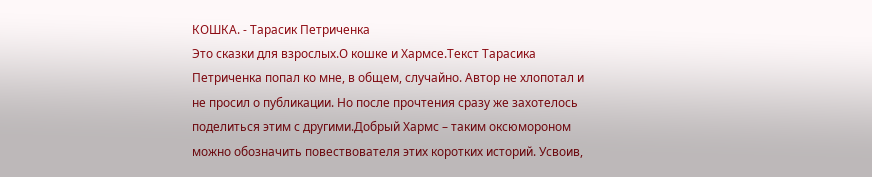КОШКА. - Тарасик Петриченка
Это сказки для взрослых.О кошке и Хармсе.Текст Тарасика Петриченка попал ко мне, в общем, случайно. Автор не хлопотал и не просил о публикации. Но после прочтения сразу же захотелось поделиться этим с другими.Добрый Хармс – таким оксюмороном можно обозначить повествователя этих коротких историй. Усвоив,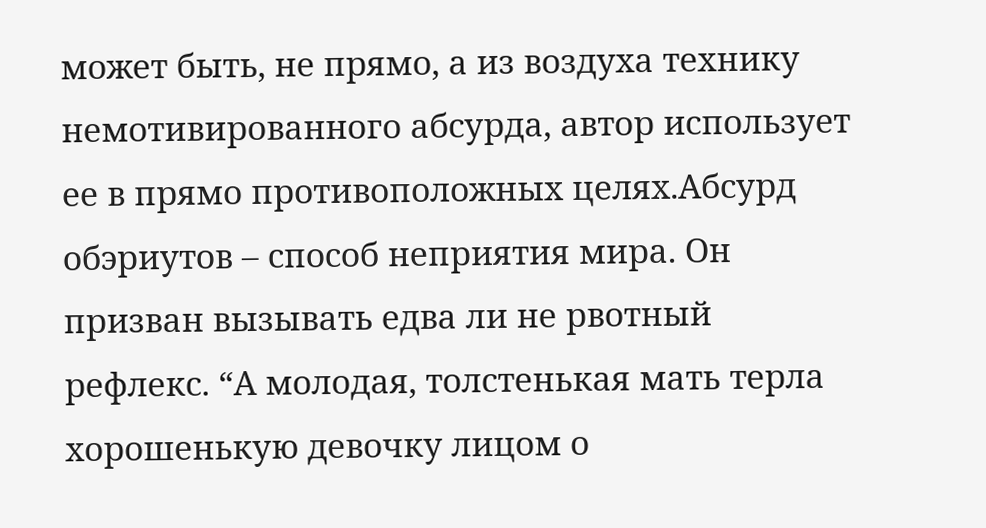может быть, не прямо, а из воздуха технику немотивированного абсурда, автор использует ее в прямо противоположных целях.Абсурд обэриутов – способ неприятия мира. Он призван вызывать едва ли не рвотный рефлекс. “А молодая, толстенькая мать терла хорошенькую девочку лицом о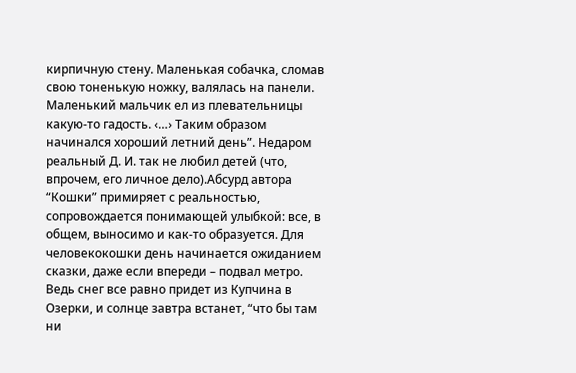кирпичную стену. Маленькая собачка, сломав свою тоненькую ножку, валялась на панели. Маленький мальчик ел из плевательницы какую-то гадость. ‹…› Таким образом начинался хороший летний день”. Недаром реальный Д. И. так не любил детей (что, впрочем, его личное дело).Абсурд автора “Кошки” примиряет с реальностью, сопровождается понимающей улыбкой: все, в общем, выносимо и как-то образуется. Для человекокошки день начинается ожиданием сказки, даже если впереди – подвал метро. Ведь снег все равно придет из Купчина в Озерки, и солнце завтра встанет, “что бы там ни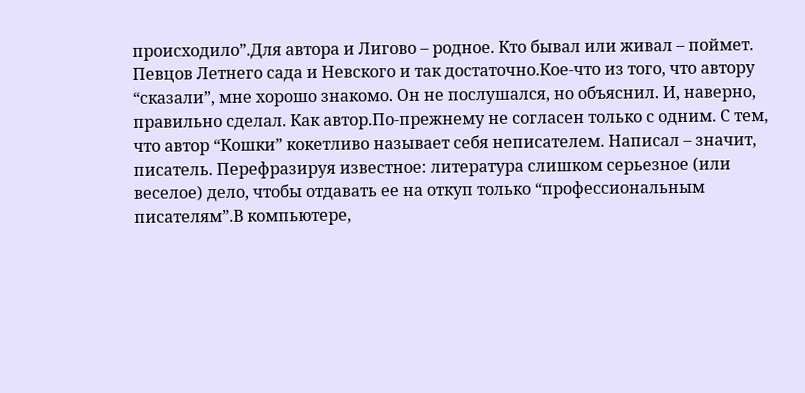происходило”.Для автора и Лигово – родное. Кто бывал или живал – поймет. Певцов Летнего сада и Невского и так достаточно.Кое-что из того, что автору “сказали”, мне хорошо знакомо. Он не послушался, но объяснил. И, наверно, правильно сделал. Как автор.По-прежнему не согласен только с одним. С тем, что автор “Кошки” кокетливо называет себя неписателем. Написал – значит, писатель. Перефразируя известное: литература слишком серьезное (или веселое) дело, чтобы отдавать ее на откуп только “профессиональным писателям”.В компьютере,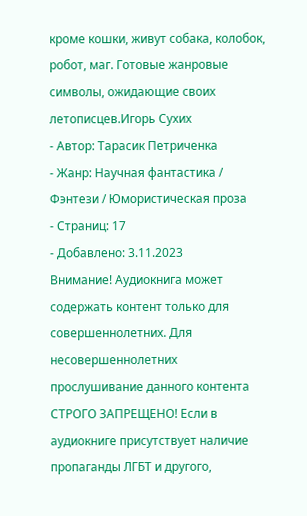кроме кошки, живут собака, колобок, робот, маг. Готовые жанровые символы, ожидающие своих летописцев.Игорь Сухих
- Автор: Тарасик Петриченка
- Жанр: Научная фантастика / Фэнтези / Юмористическая проза
- Страниц: 17
- Добавлено: 3.11.2023
Внимание! Аудиокнига может содержать контент только для совершеннолетних. Для несовершеннолетних прослушивание данного контента СТРОГО ЗАПРЕЩЕНО! Если в аудиокниге присутствует наличие пропаганды ЛГБТ и другого,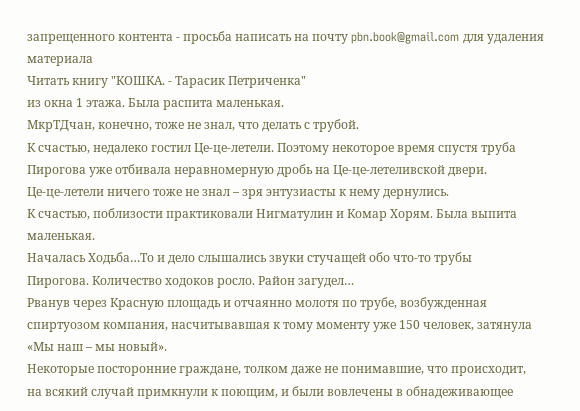запрещенного контента - просьба написать на почту pbn.book@gmail.com для удаления материала
Читать книгу "КОШКА. - Тарасик Петриченка"
из окна 1 этажа. Была распита маленькая.
МкрТДчан, конечно, тоже не знал, что делать с трубой.
К счастью, недалеко гостил Це-це-летели. Поэтому некоторое время спустя труба
Пирогова уже отбивала неравномерную дробь на Це-це-летеливской двери.
Це-це-летели ничего тоже не знал – зря энтузиасты к нему дернулись.
К счастью, поблизости практиковали Нигматулин и Комар Хорям. Была выпита
маленькая.
Началась Ходьба…То и дело слышались звуки стучащей обо что-то трубы
Пирогова. Количество ходоков росло. Район загудел…
Рванув через Красную площадь и отчаянно молотя по трубе, возбужденная
спиртуозом компания, насчитывавшая к тому моменту уже 150 человек, затянула
«Мы наш – мы новый».
Некоторые посторонние граждане, толком даже не понимавшие, что происходит,
на всякий случай примкнули к поющим, и были вовлечены в обнадеживающее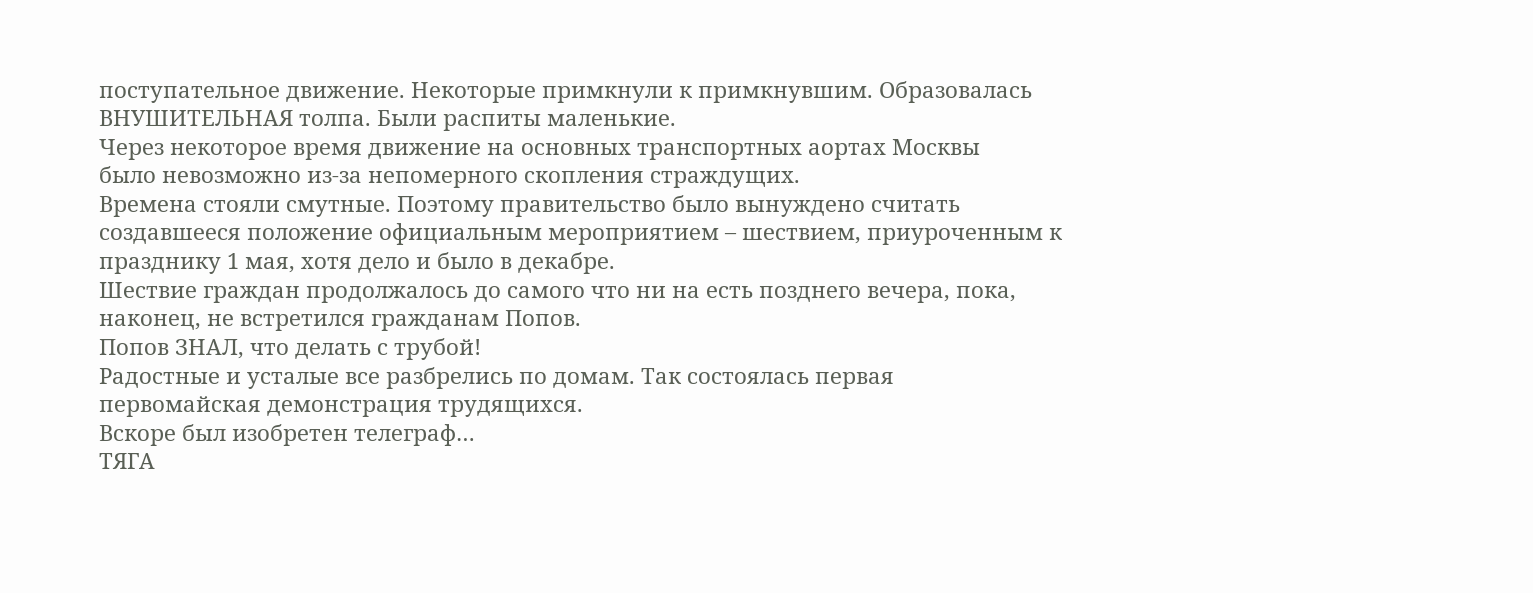поступательное движение. Некоторые примкнули к примкнувшим. Образовалась
ВНУШИТЕЛЬНАЯ толпа. Были распиты маленькие.
Через некоторое время движение на основных транспортных аортах Москвы
было невозможно из-за непомерного скопления страждущих.
Времена стояли смутные. Поэтому правительство было вынуждено считать
создавшееся положение официальным мероприятием – шествием, приуроченным к
празднику 1 мая, хотя дело и было в декабре.
Шествие граждан продолжалось до самого что ни на есть позднего вечера, пока,
наконец, не встретился гражданам Попов.
Попов ЗНАЛ, что делать с трубой!
Радостные и усталые все разбрелись по домам. Так состоялась первая
первомайская демонстрация трудящихся.
Вскоре был изобретен телеграф…
ТЯГА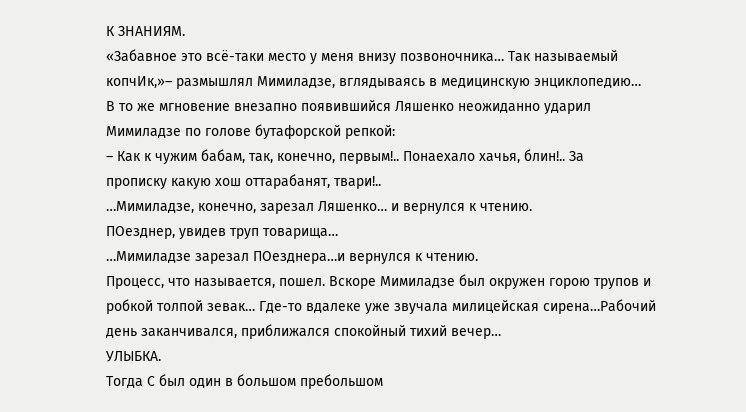К ЗНАНИЯМ.
«Забавное это всё-таки место у меня внизу позвоночника… Так называемый
копчИк,»– размышлял Мимиладзе, вглядываясь в медицинскую энциклопедию…
В то же мгновение внезапно появившийся Ляшенко неожиданно ударил
Мимиладзе по голове бутафорской репкой:
– Как к чужим бабам, так, конечно, первым!.. Понаехало хачья, блин!.. За
прописку какую хош оттарабанят, твари!..
…Мимиладзе, конечно, зарезал Ляшенко… и вернулся к чтению.
ПОезднер, увидев труп товарища…
…Мимиладзе зарезал ПОезднера…и вернулся к чтению.
Процесс, что называется, пошел. Вскоре Мимиладзе был окружен горою трупов и
робкой толпой зевак… Где-то вдалеке уже звучала милицейская сирена…Рабочий
день заканчивался, приближался спокойный тихий вечер…
УЛЫБКА.
Тогда С был один в большом пребольшом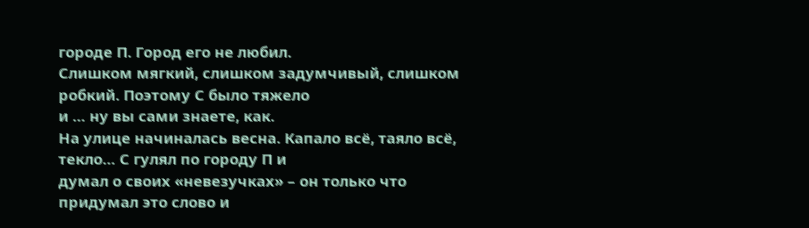городе П. Город его не любил.
Слишком мягкий, слишком задумчивый, слишком робкий. Поэтому С было тяжело
и … ну вы сами знаете, как.
На улице начиналась весна. Капало всё, таяло всё, текло… С гулял по городу П и
думал о своих «невезучках» – он только что придумал это слово и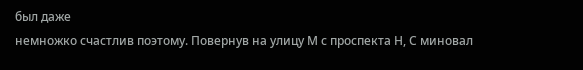был даже
немножко счастлив поэтому. Повернув на улицу М с проспекта Н, С миновал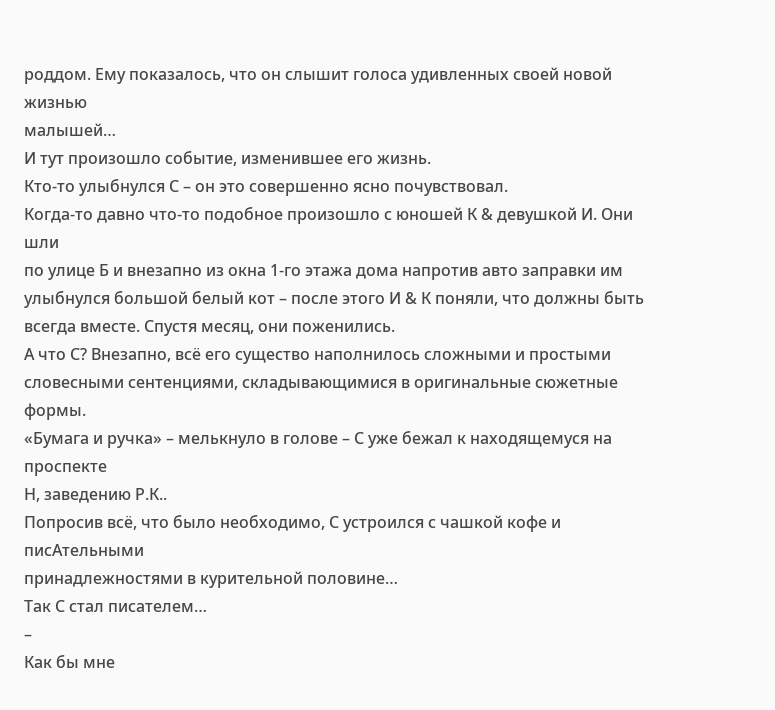роддом. Ему показалось, что он слышит голоса удивленных своей новой жизнью
малышей…
И тут произошло событие, изменившее его жизнь.
Кто-то улыбнулся С – он это совершенно ясно почувствовал.
Когда-то давно что-то подобное произошло с юношей К & девушкой И. Они шли
по улице Б и внезапно из окна 1-го этажа дома напротив авто заправки им
улыбнулся большой белый кот – после этого И & К поняли, что должны быть
всегда вместе. Спустя месяц, они поженились.
А что С? Внезапно, всё его существо наполнилось сложными и простыми
словесными сентенциями, складывающимися в оригинальные сюжетные формы.
«Бумага и ручка» – мелькнуло в голове – С уже бежал к находящемуся на проспекте
Н, заведению Р.К..
Попросив всё, что было необходимо, С устроился с чашкой кофе и писАтельными
принадлежностями в курительной половине…
Так С стал писателем…
–
Как бы мне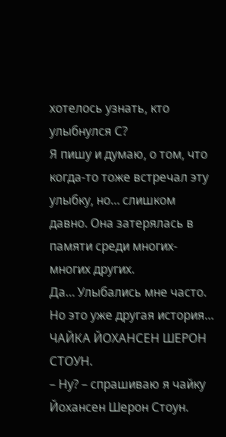хотелось узнать, кто улыбнулся С?
Я пишу и думаю, о том, что когда-то тоже встречал эту улыбку, но… слишком
давно. Она затерялась в памяти среди многих-многих других.
Да… Улыбались мне часто. Но это уже другая история…
ЧАЙКА ЙОХАНСЕН ШЕРОН СТОУН.
– Ну? – спрашиваю я чайку Йохансен Шерон Стоун.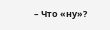– Что «ну»?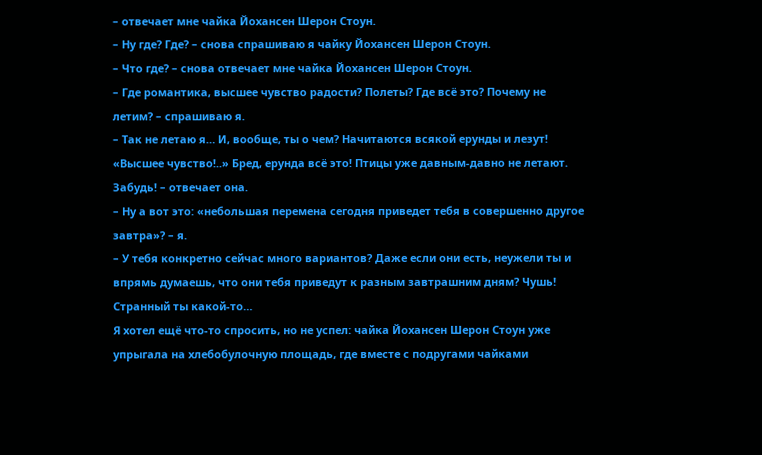– отвечает мне чайка Йохансен Шерон Стоун.
– Ну где? Где? – снова спрашиваю я чайку Йохансен Шерон Стоун.
– Что где? – снова отвечает мне чайка Йохансен Шерон Стоун.
– Где романтика, высшее чувство радости? Полеты? Где всё это? Почему не
летим? – спрашиваю я.
– Так не летаю я… И, вообще, ты о чем? Начитаются всякой ерунды и лезут!
«Высшее чувство!..» Бред, ерунда всё это! Птицы уже давным-давно не летают.
Забудь! – отвечает она.
– Ну а вот это: «небольшая перемена сегодня приведет тебя в совершенно другое
завтра»? – я.
– У тебя конкретно сейчас много вариантов? Даже если они есть, неужели ты и
впрямь думаешь, что они тебя приведут к разным завтрашним дням? Чушь!
Странный ты какой-то…
Я хотел ещё что-то спросить, но не успел: чайка Йохансен Шерон Стоун уже
упрыгала на хлебобулочную площадь, где вместе с подругами чайками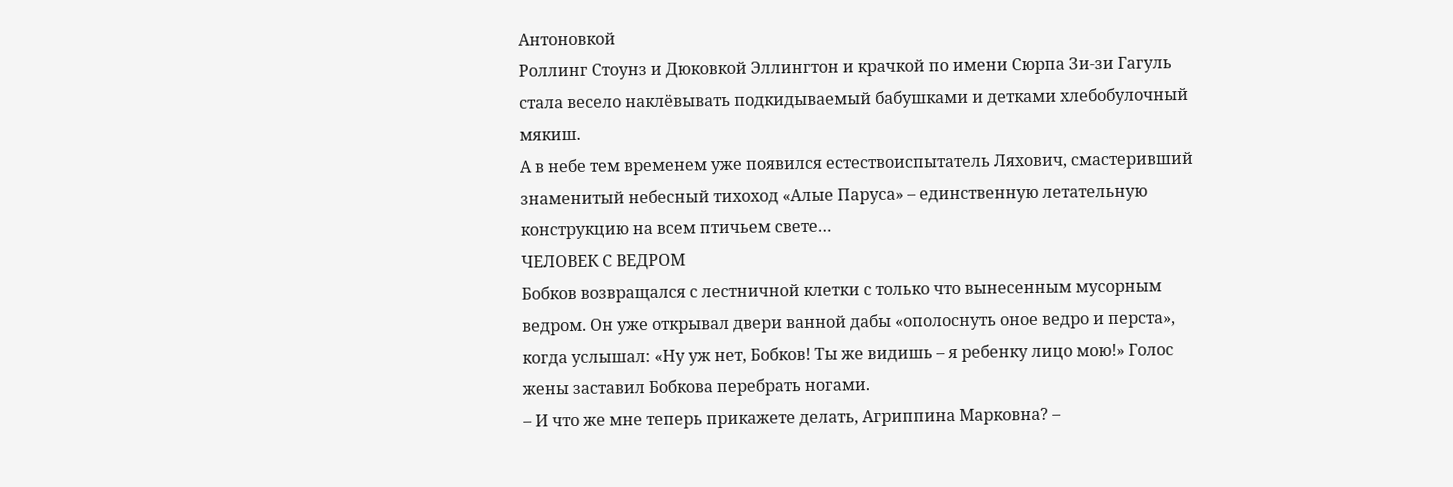Антоновкой
Роллинг Стоунз и Дюковкой Эллингтон и крачкой по имени Сюрпа Зи-зи Гагуль
стала весело наклёвывать подкидываемый бабушками и детками хлебобулочный
мякиш.
А в небе тем временем уже появился естествоиспытатель Ляхович, смастеривший
знаменитый небесный тихоход «Алые Паруса» – единственную летательную
конструкцию на всем птичьем свете…
ЧЕЛОВЕК С ВЕДРОМ
Бобков возвращался с лестничной клетки с только что вынесенным мусорным
ведром. Он уже открывал двери ванной дабы «ополоснуть оное ведро и перста»,
когда услышал: «Ну уж нет, Бобков! Ты же видишь – я ребенку лицо мою!» Голос
жены заставил Бобкова перебрать ногами.
– И что же мне теперь прикажете делать, Агриппина Марковна? –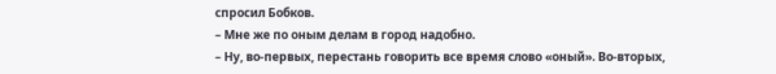спросил Бобков.
– Мне же по оным делам в город надобно.
– Ну, во-первых, перестань говорить все время слово «оный». Во-вторых,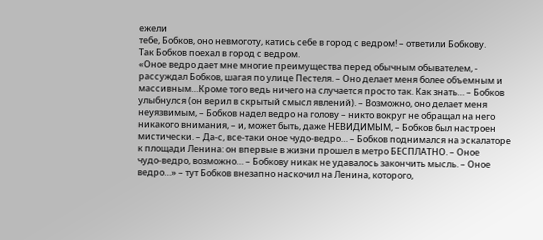ежели
тебе, Бобков, оно невмоготу, катись себе в город с ведром! – ответили Бобкову.
Так Бобков поехал в город с ведром.
«Оное ведро дает мне многие преимущества перед обычным обывателем, -
рассуждал Бобков, шагая по улице Пестеля. – Оно делает меня более объемным и
массивным…Кроме того ведь ничего на случается просто так. Как знать… – Бобков
улыбнулся (он верил в скрытый смысл явлений). – Возможно, оно делает меня
неуязвимым, – Бобков надел ведро на голову – никто вокруг не обращал на него
никакого внимания, – и, может быть, даже НЕВИДИМЫМ, – Бобков был настроен
мистически. – Да-с, все-таки оное чудо-ведро… – Бобков поднимался на эскалаторе
к площади Ленина: он впервые в жизни прошел в метро БЕСПЛАТНО. – Оное
чудо-ведро, возможно… – Бобкову никак не удавалось закончить мысль. – Оное
ведро…» – тут Бобков внезапно наскочил на Ленина, которого,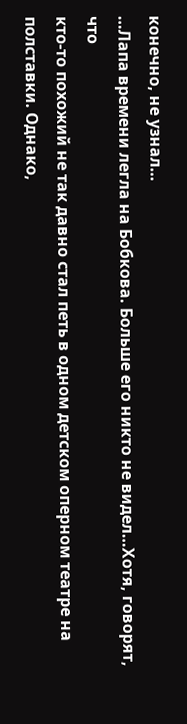конечно, не узнал…
…Лапа времени легла на Бобкова. Больше его никто не видел…Хотя, говорят, что
кто-то похожий не так давно стал петь в одном детском оперном театре на
полставки. Однако,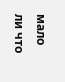мало ли что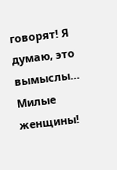говорят! Я думаю, это вымыслы…
Милые женщины!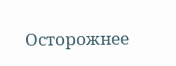Осторожнее